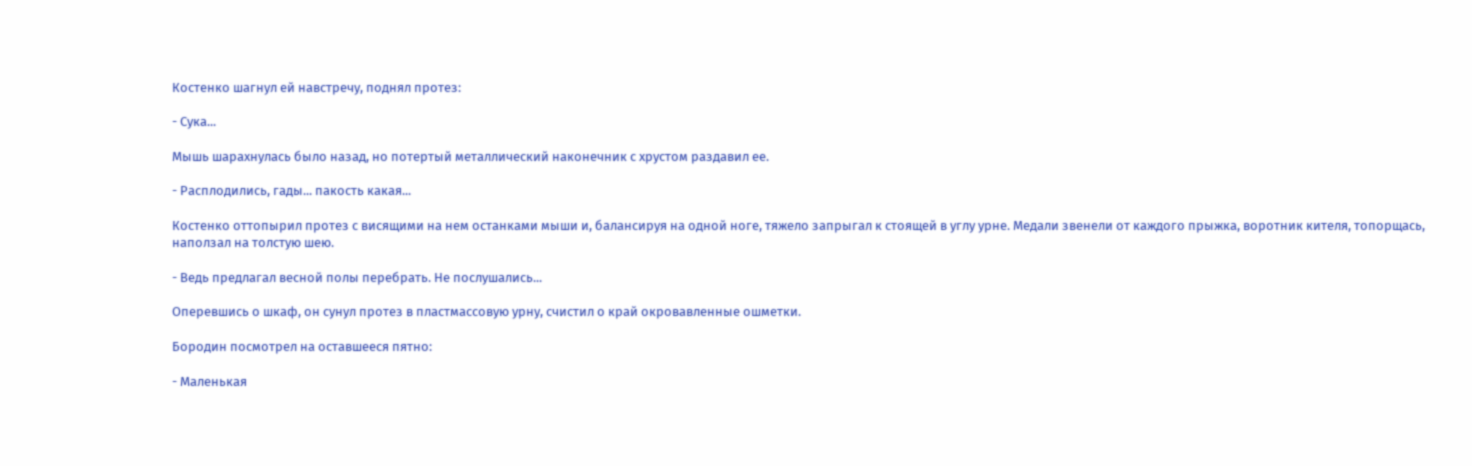Костенко шагнул ей навстречу, поднял протез:

- Сука...

Мышь шарахнулась было назад, но потертый металлический наконечник с хрустом раздавил ее.

- Расплодились, гады... пакость какая...

Костенко оттопырил протез с висящими на нем останками мыши и, балансируя на одной ноге, тяжело запрыгал к стоящей в углу урне. Медали звенели от каждого прыжка, воротник кителя, топорщась, наползал на толстую шею.

- Ведь предлагал весной полы перебрать. Не послушались...

Оперевшись о шкаф, он сунул протез в пластмассовую урну, счистил о край окровавленные ошметки.

Бородин посмотрел на оставшееся пятно:

- Маленькая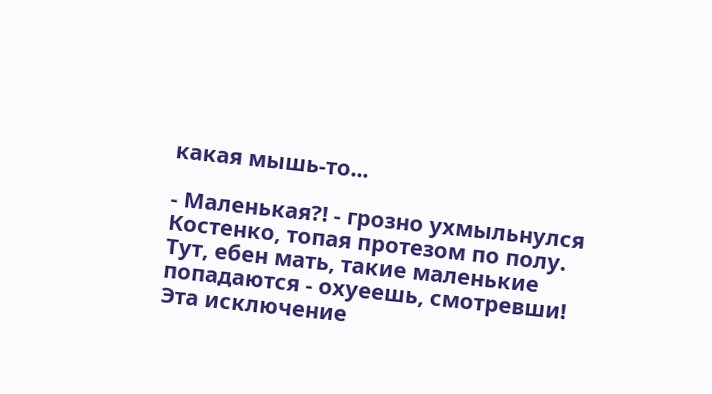какая мышь-то...

- Маленькая?! - грозно ухмыльнулся Костенко, топая протезом по полу. Тут, ебен мать, такие маленькие попадаются - охуеешь, смотревши! Эта исключение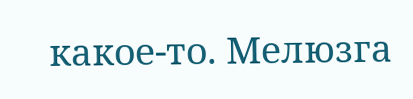какое-то. Мелюзга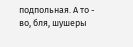подпольная. А то - во, бля, шушеры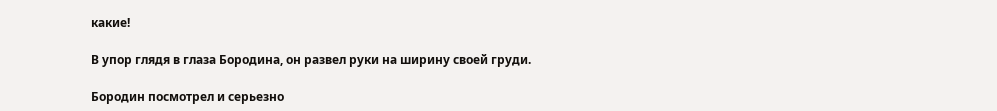какие!

В упор глядя в глаза Бородина, он развел руки на ширину своей груди.

Бородин посмотрел и серьезно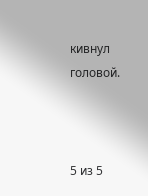кивнул головой.



5 из 5